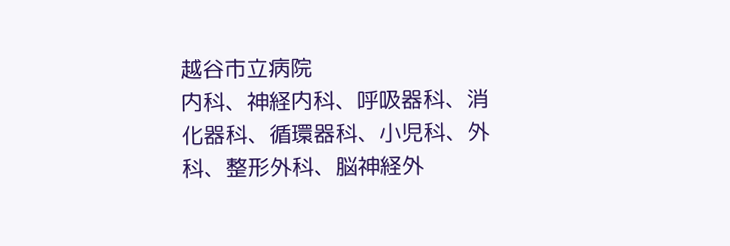越谷市立病院
内科、神経内科、呼吸器科、消化器科、循環器科、小児科、外科、整形外科、脳神経外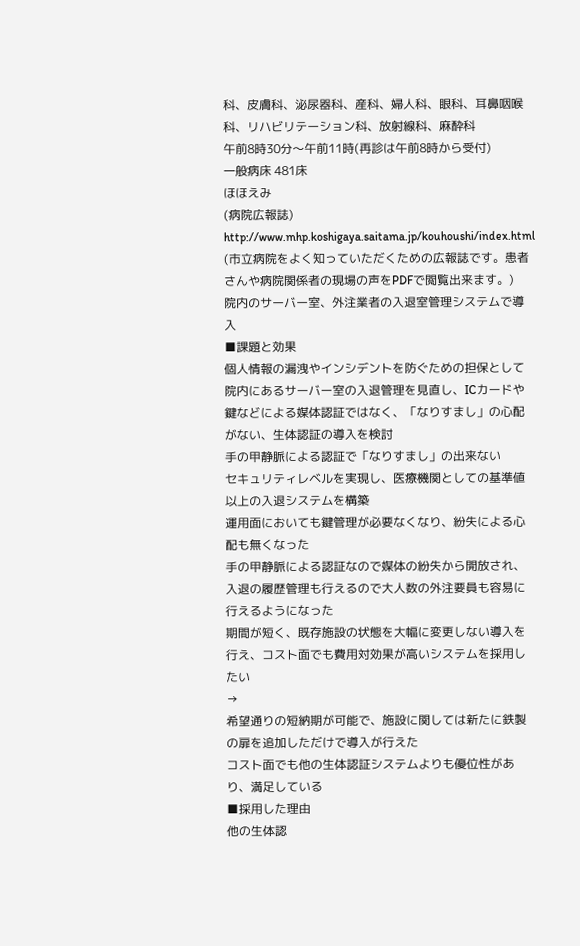科、皮膚科、泌尿器科、産科、婦人科、眼科、耳鼻咽喉科、リハビリテーション科、放射線科、麻酔科
午前8時30分〜午前11時(再診は午前8時から受付)
一般病床 481床
ほほえみ
(病院広報誌)
http://www.mhp.koshigaya.saitama.jp/kouhoushi/index.html
(市立病院をよく知っていただくための広報誌です。患者さんや病院関係者の現場の声をPDFで閲覧出来ます。)
院内のサーバー室、外注業者の入退室管理システムで導入
■課題と効果
個人情報の漏洩やインシデントを防ぐための担保として
院内にあるサーバー室の入退管理を見直し、ICカードや鍵などによる媒体認証ではなく、「なりすまし」の心配がない、生体認証の導入を検討
手の甲静脈による認証で「なりすまし」の出来ない
セキュリティレベルを実現し、医療機関としての基準値以上の入退システムを構築
運用面においても鍵管理が必要なくなり、紛失による心配も無くなった
手の甲静脈による認証なので媒体の紛失から開放され、入退の履歴管理も行えるので大人数の外注要員も容易に行えるようになった
期間が短く、既存施設の状態を大幅に変更しない導入を行え、コスト面でも費用対効果が高いシステムを採用したい
→
希望通りの短納期が可能で、施設に関しては新たに鉄製の扉を追加しただけで導入が行えた
コスト面でも他の生体認証システムよりも優位性があり、満足している
■採用した理由
他の生体認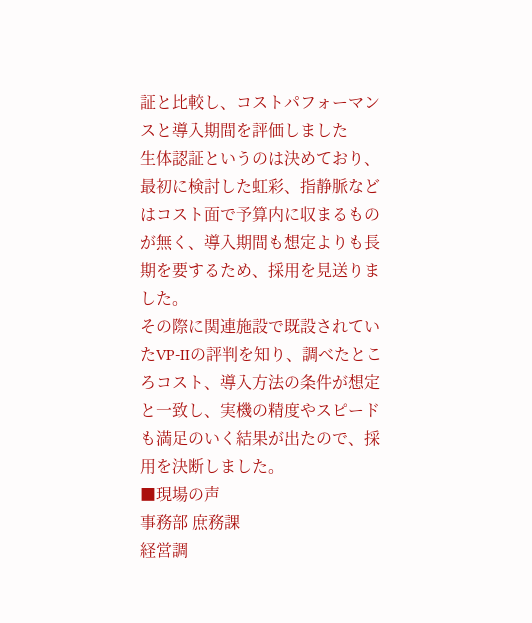証と比較し、コストパフォーマンスと導入期間を評価しました
生体認証というのは決めており、最初に検討した虹彩、指静脈などはコスト面で予算内に収まるものが無く、導入期間も想定よりも長期を要するため、採用を見送りました。
その際に関連施設で既設されていたVP-IIの評判を知り、調べたところコスト、導入方法の条件が想定と一致し、実機の精度やスピードも満足のいく結果が出たので、採用を決断しました。
■現場の声
事務部 庶務課
経営調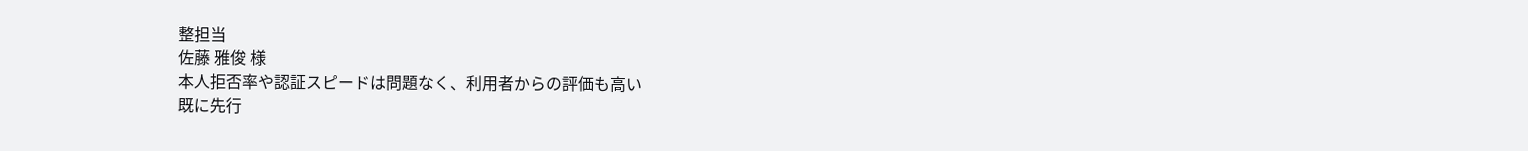整担当
佐藤 雅俊 様
本人拒否率や認証スピードは問題なく、利用者からの評価も高い
既に先行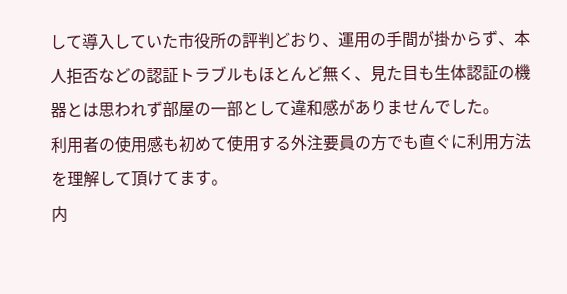して導入していた市役所の評判どおり、運用の手間が掛からず、本人拒否などの認証トラブルもほとんど無く、見た目も生体認証の機器とは思われず部屋の一部として違和感がありませんでした。
利用者の使用感も初めて使用する外注要員の方でも直ぐに利用方法を理解して頂けてます。
内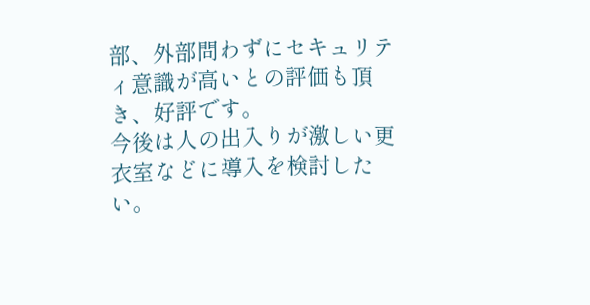部、外部問わずにセキュリティ意識が高いとの評価も頂き、好評です。
今後は人の出入りが激しい更衣室などに導入を検討したい。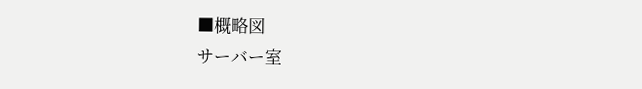■概略図
サーバー室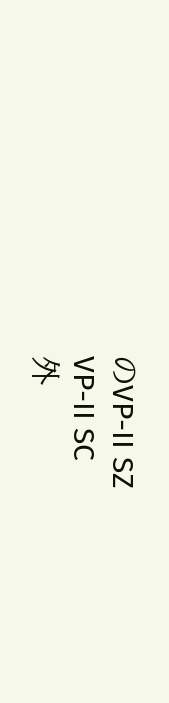のVP-II SZ
VP-II SC
外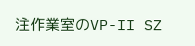注作業室のVP-II SZ